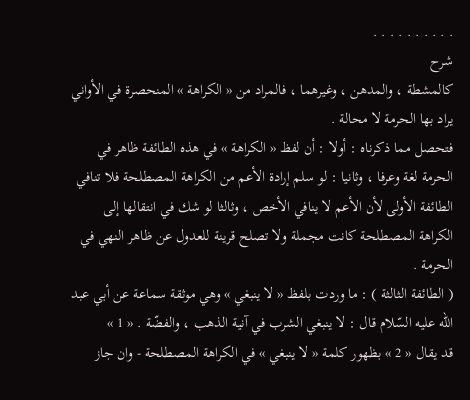. . . . . . . . . .
شرح
كالمشطة ، والمدهن ، وغيرهما ، فالمراد من « الكراهة » المنحصرة في الأواني يراد بها الحرمة لا محالة .
فتحصل مما ذكرناه : أولا : أن لفظ « الكراهة » في هذه الطائفة ظاهر في الحرمة لغة وعرفا ، وثانيا : لو سلم إرادة الأعم من الكراهة المصطلحة فلا تنافي الطائفة الأولى لأن الأعم لا ينافي الأخص ، وثالثا لو شك في انتقالها إلى الكراهة المصطلحة كانت مجملة ولا تصلح قرينة للعدول عن ظاهر النهي في الحرمة .
( الطائفة الثالثة ) : ما وردت بلفظ « لا ينبغي » وهي موثقة سماعة عن أبي عبد اللّه عليه السّلام قال : لا ينبغي الشرب في آنية الذهب ، والفضّة . « 1 »
قد يقال « 2 » بظهور كلمة « لا ينبغي » في الكراهة المصطلحة - وان جاز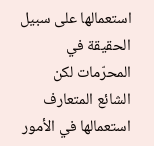استعمالها على سبيل الحقيقة في المحرّمات لكن الشائع المتعارف استعمالها في الأمور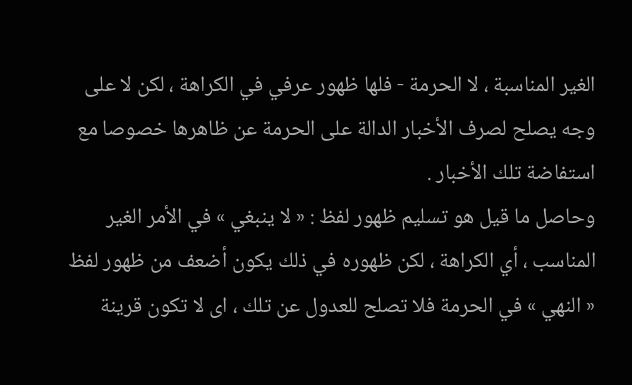الغير المناسبة ، لا الحرمة - فلها ظهور عرفي في الكراهة ، لكن لا على وجه يصلح لصرف الأخبار الدالة على الحرمة عن ظاهرها خصوصا مع استفاضة تلك الأخبار .
وحاصل ما قيل هو تسليم ظهور لفظ : « لا ينبغي » في الأمر الغير المناسب ، أي الكراهة ، لكن ظهوره في ذلك يكون أضعف من ظهور لفظ « النهي » في الحرمة فلا تصلح للعدول عن تلك ، اى لا تكون قرينة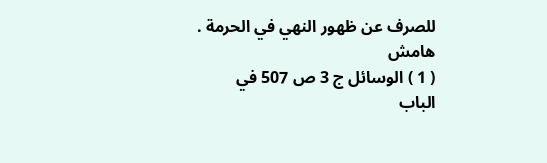للصرف عن ظهور النهي في الحرمة .
هامش
( 1 ) الوسائل ج 3 ص 507 في الباب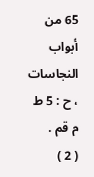65 من أبواب النجاسات ، ح : 5 ط م قم .
( 2 )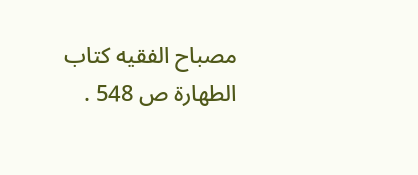مصباح الفقيه كتاب الطهارة ص 548 .